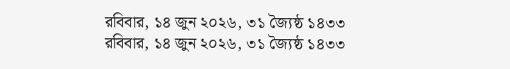রবিবার, ১৪ জুন ২০২৬, ৩১ জ্যৈষ্ঠ ১৪৩৩
রবিবার, ১৪ জুন ২০২৬, ৩১ জ্যৈষ্ঠ ১৪৩৩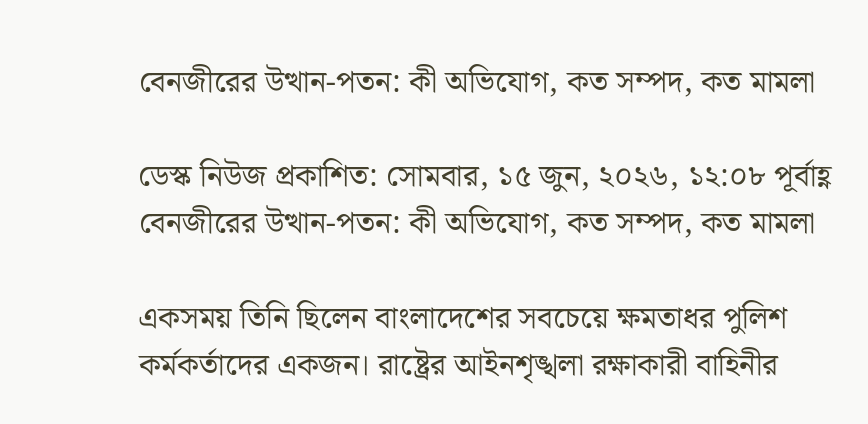বেনজীরের উত্থান-পতন: কী অভিযোগ, কত সম্পদ, কত মামলা

ডেস্ক নিউজ প্রকাশিত: সোমবার, ১৫ জুন, ২০২৬, ১২:০৮ পূর্বাহ্ণ
বেনজীরের উত্থান-পতন: কী অভিযোগ, কত সম্পদ, কত মামলা

একসময় তিনি ছিলেন বাংলাদেশের সবচেয়ে ক্ষমতাধর পুলিশ কর্মকর্তাদের একজন। রাষ্ট্রের আইনশৃঙ্খলা রক্ষাকারী বাহিনীর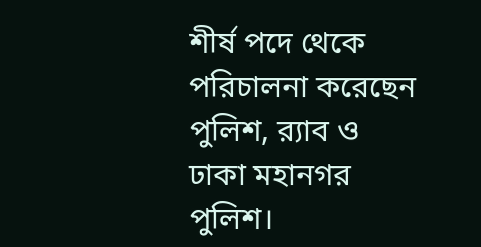শীর্ষ পদে থেকে পরিচালনা করেছেন পুলিশ, র‌্যাব ও ঢাকা মহানগর পুলিশ।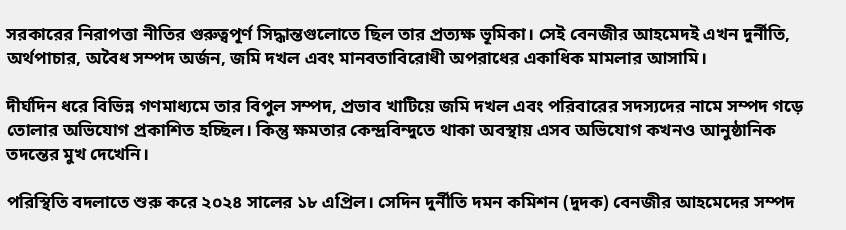সরকারের নিরাপত্তা নীতির গুরুত্বপূর্ণ সিদ্ধান্তগুলোতে ছিল তার প্রত্যক্ষ ভূমিকা। সেই বেনজীর আহমেদই এখন দুর্নীতি, অর্থপাচার, অবৈধ সম্পদ অর্জন, জমি দখল এবং মানবতাবিরোধী অপরাধের একাধিক মামলার আসামি।

দীর্ঘদিন ধরে বিভিন্ন গণমাধ্যমে তার বিপুল সম্পদ, প্রভাব খাটিয়ে জমি দখল এবং পরিবারের সদস্যদের নামে সম্পদ গড়ে তোলার অভিযোগ প্রকাশিত হচ্ছিল। কিন্তু ক্ষমতার কেন্দ্রবিন্দুতে থাকা অবস্থায় এসব অভিযোগ কখনও আনুষ্ঠানিক তদন্তের মুখ দেখেনি।

পরিস্থিতি বদলাতে শুরু করে ২০২৪ সালের ১৮ এপ্রিল। সেদিন দুর্নীতি দমন কমিশন (দুদক) বেনজীর আহমেদের সম্পদ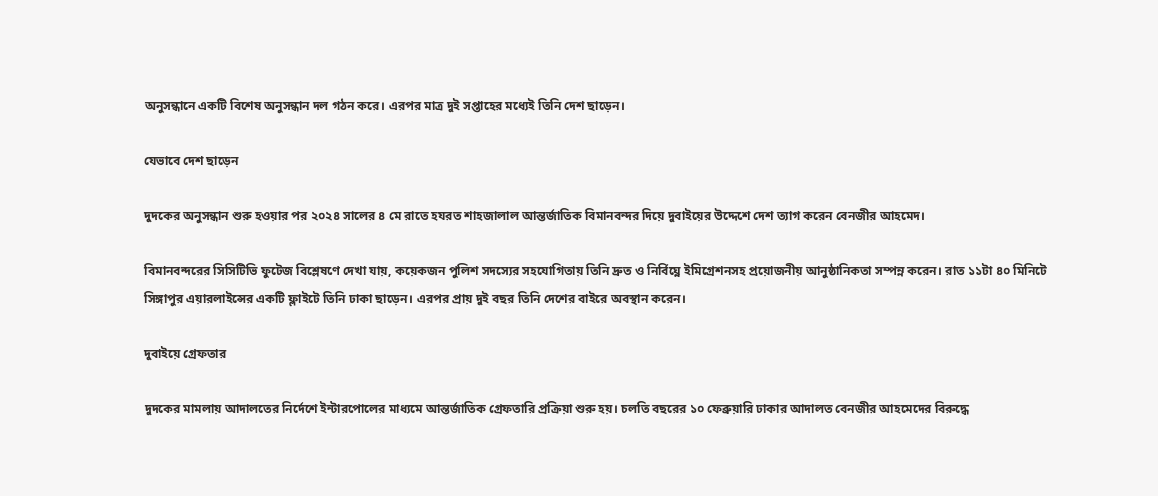অনুসন্ধানে একটি বিশেষ অনুসন্ধান দল গঠন করে। এরপর মাত্র দুই সপ্তাহের মধ্যেই তিনি দেশ ছাড়েন।

যেভাবে দেশ ছাড়েন

দুদকের অনুসন্ধান শুরু হওয়ার পর ২০২৪ সালের ৪ মে রাতে হযরত শাহজালাল আন্তর্জাতিক বিমানবন্দর দিয়ে দুবাইয়ের উদ্দেশে দেশ ত্যাগ করেন বেনজীর আহমেদ।

বিমানবন্দরের সিসিটিভি ফুটেজ বিশ্লেষণে দেখা যায়, কয়েকজন পুলিশ সদস্যের সহযোগিতায় তিনি দ্রুত ও নির্বিঘ্নে ইমিগ্রেশনসহ প্রয়োজনীয় আনুষ্ঠানিকতা সম্পন্ন করেন। রাত ১১টা ৪০ মিনিটে সিঙ্গাপুর এয়ারলাইন্সের একটি ফ্লাইটে তিনি ঢাকা ছাড়েন। এরপর প্রায় দুই বছর তিনি দেশের বাইরে অবস্থান করেন।

দুবাইয়ে গ্রেফতার

দুদকের মামলায় আদালতের নির্দেশে ইন্টারপোলের মাধ্যমে আন্তর্জাতিক গ্রেফতারি প্রক্রিয়া শুরু হয়। চলতি বছরের ১০ ফেব্রুয়ারি ঢাকার আদালত বেনজীর আহমেদের বিরুদ্ধে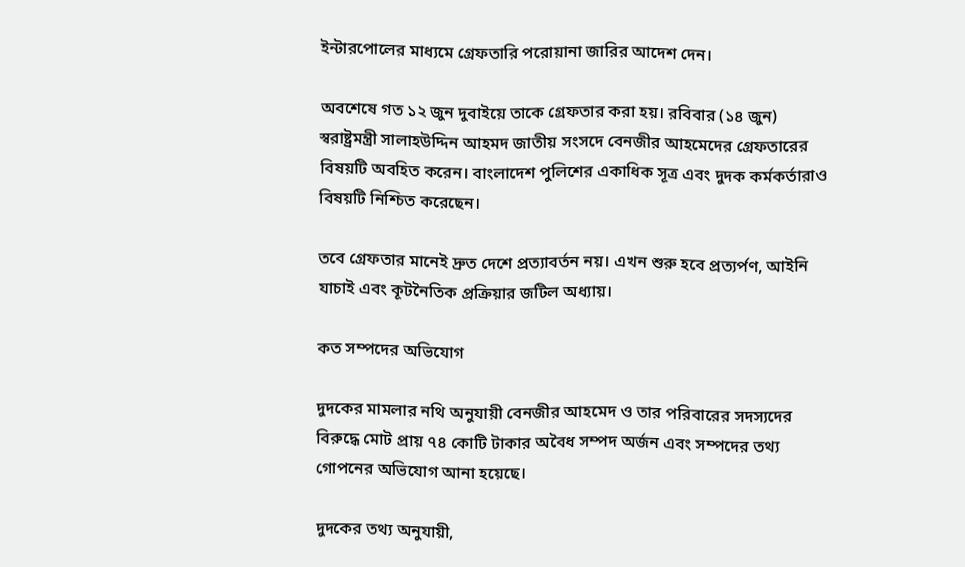ইন্টারপোলের মাধ্যমে গ্রেফতারি পরোয়ানা জারির আদেশ দেন।

অবশেষে গত ১২ জুন দুবাইয়ে তাকে গ্রেফতার করা হয়। রবিবার (১৪ জুন) স্বরাষ্ট্রমন্ত্রী সালাহউদ্দিন আহমদ জাতীয় সংসদে বেনজীর আহমেদের গ্রেফতারের বিষয়টি অবহিত করেন। বাংলাদেশ পুলিশের একাধিক সূত্র এবং দুদক কর্মকর্তারাও বিষয়টি নিশ্চিত করেছেন।

তবে গ্রেফতার মানেই দ্রুত দেশে প্রত্যাবর্তন নয়। এখন শুরু হবে প্রত্যর্পণ, আইনি যাচাই এবং কূটনৈতিক প্রক্রিয়ার জটিল অধ্যায়।

কত সম্পদের অভিযোগ

দুদকের মামলার নথি অনুযায়ী বেনজীর আহমেদ ও তার পরিবারের সদস্যদের বিরুদ্ধে মোট প্রায় ৭৪ কোটি টাকার অবৈধ সম্পদ অর্জন এবং সম্পদের তথ্য গোপনের অভিযোগ আনা হয়েছে।

দুদকের তথ্য অনুযায়ী,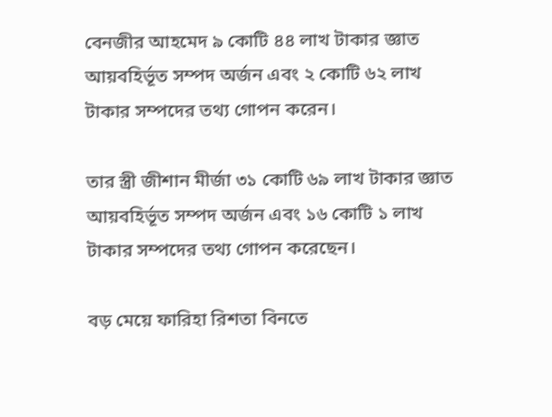বেনজীর আহমেদ ৯ কোটি ৪৪ লাখ টাকার জ্ঞাত আয়বহির্ভূত সম্পদ অর্জন এবং ২ কোটি ৬২ লাখ টাকার সম্পদের তথ্য গোপন করেন।

তার স্ত্রী জীশান মীর্জা ৩১ কোটি ৬৯ লাখ টাকার জ্ঞাত আয়বহির্ভূত সম্পদ অর্জন এবং ১৬ কোটি ১ লাখ টাকার সম্পদের তথ্য গোপন করেছেন।

বড় মেয়ে ফারিহা রিশতা বিনতে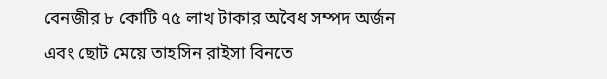বেনজীর ৮ কোটি ৭৫ লাখ টাকার অবৈধ সম্পদ অর্জন এবং ছোট মেয়ে তাহসিন রাইসা বিনতে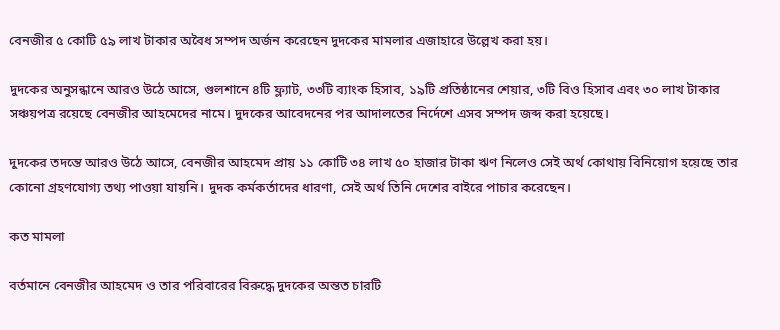বেনজীর ৫ কোটি ৫৯ লাখ টাকার অবৈধ সম্পদ অর্জন করেছেন দুদকের মামলার এজাহারে উল্লেখ করা হয়।

দুদকের অনুসন্ধানে আরও উঠে আসে, গুলশানে ৪টি ফ্ল্যাট, ৩৩টি ব্যাংক হিসাব, ১৯টি প্রতিষ্ঠানের শেয়ার, ৩টি বিও হিসাব এবং ৩০ লাখ টাকার সঞ্চয়পত্র রয়েছে বেনজীর আহমেদের নামে। দুদকের আবেদনের পর আদালতের নির্দেশে এসব সম্পদ জব্দ করা হয়েছে।

দুদকের তদন্তে আরও উঠে আসে, বেনজীর আহমেদ প্রায় ১১ কোটি ৩৪ লাখ ৫০ হাজার টাকা ঋণ নিলেও সেই অর্থ কোথায় বিনিয়োগ হয়েছে তার কোনো গ্রহণযোগ্য তথ্য পাওয়া যায়নি। দুদক কর্মকর্তাদের ধারণা, সেই অর্থ তিনি দেশের বাইরে পাচার করেছেন।

কত মামলা

বর্তমানে বেনজীর আহমেদ ও তার পরিবারের বিরুদ্ধে দুদকের অন্তত চারটি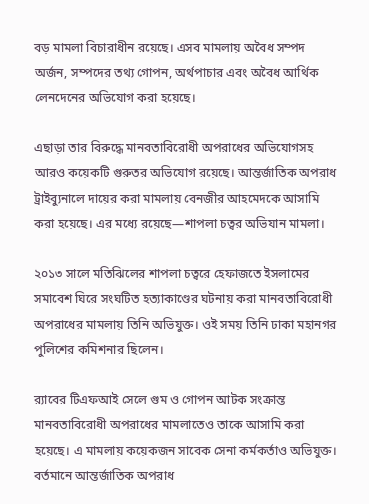বড় মামলা বিচারাধীন রয়েছে। এসব মামলায় অবৈধ সম্পদ অর্জন, সম্পদের তথ্য গোপন, অর্থপাচার এবং অবৈধ আর্থিক লেনদেনের অভিযোগ করা হয়েছে।

এছাড়া তার বিরুদ্ধে মানবতাবিরোধী অপরাধের অভিযোগসহ আরও কয়েকটি গুরুতর অভিযোগ রয়েছে। আন্তর্জাতিক অপরাধ ট্রাইব্যুনালে দায়ের করা মামলায় বেনজীর আহমেদকে আসামি করা হয়েছে। এর মধ্যে রয়েছে—শাপলা চত্বর অভিযান মামলা।

২০১৩ সালে মতিঝিলের শাপলা চত্বরে হেফাজতে ইসলামের সমাবেশ ঘিরে সংঘটিত হত্যাকাণ্ডের ঘটনায় করা মানবতাবিরোধী অপরাধের মামলায় তিনি অভিযুক্ত। ওই সময় তিনি ঢাকা মহানগর পুলিশের কমিশনার ছিলেন।

র‌্যাবের টিএফআই সেলে গুম ও গোপন আটক সংক্রান্ত মানবতাবিরোধী অপরাধের মামলাতেও তাকে আসামি করা হয়েছে। এ মামলায় কয়েকজন সাবেক সেনা কর্মকর্তাও অভিযুক্ত। বর্তমানে আন্তর্জাতিক অপরাধ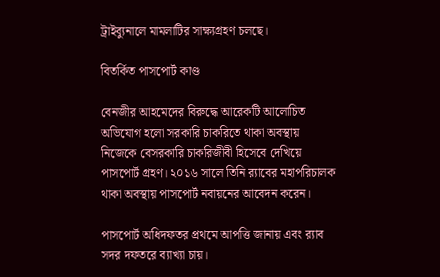ট্রাইব্যুনালে মামলাটির সাক্ষ্যগ্রহণ চলছে।

বিতর্কিত পাসপোর্ট কাণ্ড

বেনজীর আহমেদের বিরুদ্ধে আরেকটি আলোচিত অভিযোগ হলো সরকারি চাকরিতে থাকা অবস্থায় নিজেকে বেসরকারি চাকরিজীবী হিসেবে দেখিয়ে পাসপোর্ট গ্রহণ। ২০১৬ সালে তিনি র‌্যাবের মহাপরিচালক থাকা অবস্থায় পাসপোর্ট নবায়নের আবেদন করেন।

পাসপোর্ট অধিদফতর প্রথমে আপত্তি জানায় এবং র‌্যাব সদর দফতরে ব্যাখ্যা চায়।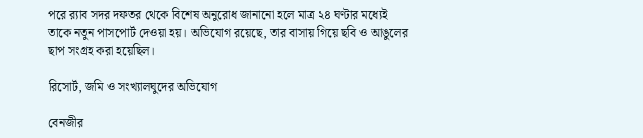পরে র‌্যাব সদর দফতর থেকে বিশেষ অনুরোধ জানানো হলে মাত্র ২৪ ঘণ্টার মধ্যেই তাকে নতুন পাসপোর্ট দেওয়া হয়। অভিযোগ রয়েছে, তার বাসায় গিয়ে ছবি ও আঙুলের ছাপ সংগ্রহ করা হয়েছিল।

রিসোর্ট, জমি ও সংখ্যালঘুদের অভিযোগ

বেনজীর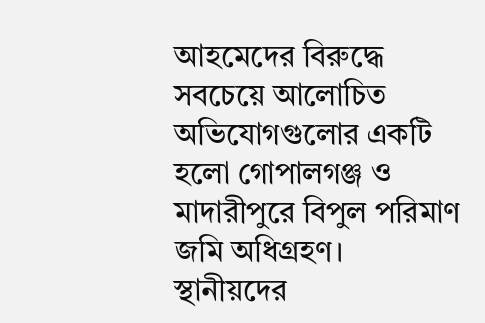আহমেদের বিরুদ্ধে সবচেয়ে আলোচিত অভিযোগগুলোর একটি হলো গোপালগঞ্জ ও মাদারীপুরে বিপুল পরিমাণ জমি অধিগ্রহণ। স্থানীয়দের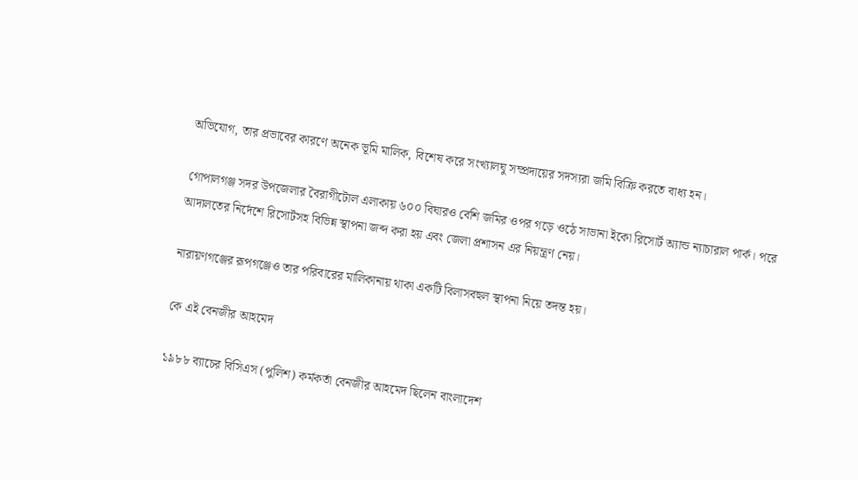অভিযোগ, তার প্রভাবের কারণে অনেক ভূমি মালিক, বিশেষ করে সংখ্যালঘু সম্প্রদায়ের সদস্যরা জমি বিক্রি করতে বাধ্য হন।

গোপালগঞ্জ সদর উপজেলার বৈরাগীটোল এলাকায় ৬০০ বিঘারও বেশি জমির ওপর গড়ে ওঠে সাভানা ইকো রিসোর্ট অ্যান্ড ন্যাচারাল পার্ক। পরে আদালতের নির্দেশে রিসোর্টসহ বিভিন্ন স্থাপনা জব্দ করা হয় এবং জেলা প্রশাসন এর নিয়ন্ত্রণ নেয়।

নারায়ণগঞ্জের রূপগঞ্জেও তার পরিবারের মালিকানায় থাকা একটি বিলাসবহুল স্থাপনা নিয়ে তদন্ত হয়।

কে এই বেনজীর আহমেদ

১৯৮৮ ব্যাচের বিসিএস (পুলিশ) কর্মকর্তা বেনজীর আহমেদ ছিলেন বাংলাদেশ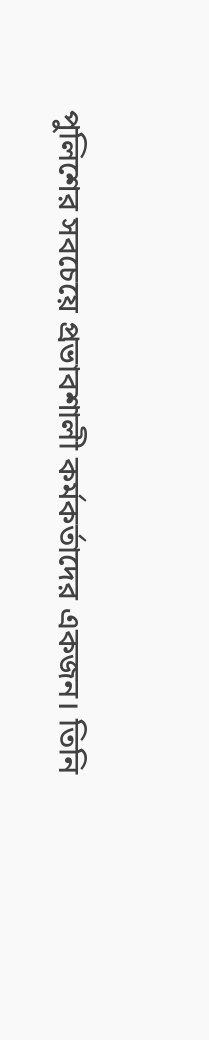পুলিশের সবচেয়ে প্রভাবশালী কর্মকর্তাদের একজন। তিনি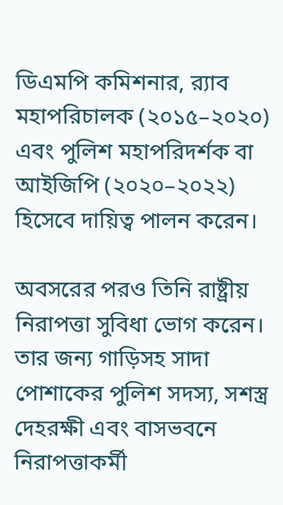ডিএমপি কমিশনার, র‌্যাব মহাপরিচালক (২০১৫–২০২০) এবং পুলিশ মহাপরিদর্শক বা আইজিপি (২০২০–২০২২) হিসেবে দায়িত্ব পালন করেন।

অবসরের পরও তিনি রাষ্ট্রীয় নিরাপত্তা সুবিধা ভোগ করেন। তার জন্য গাড়িসহ সাদা পোশাকের পুলিশ সদস্য, সশস্ত্র দেহরক্ষী এবং বাসভবনে নিরাপত্তাকর্মী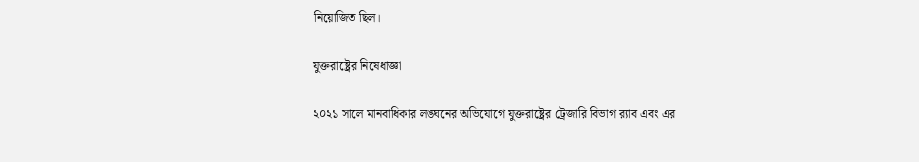নিয়োজিত ছিল।

যুক্তরাষ্ট্রের নিষেধাজ্ঞা

২০২১ সালে মানবাধিকার লঙ্ঘনের অভিযোগে যুক্তরাষ্ট্রের ট্রেজারি বিভাগ র‌্যাব এবং এর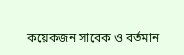কয়েকজন সাবেক ও বর্তমান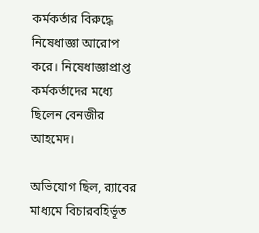কর্মকর্তার বিরুদ্ধে নিষেধাজ্ঞা আরোপ করে। নিষেধাজ্ঞাপ্রাপ্ত কর্মকর্তাদের মধ্যে ছিলেন বেনজীর আহমেদ।

অভিযোগ ছিল, র‌্যাবের মাধ্যমে বিচারবহির্ভূত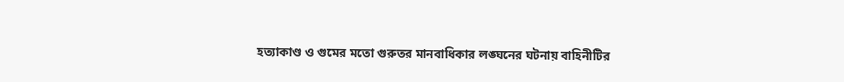হত্যাকাণ্ড ও গুমের মতো গুরুতর মানবাধিকার লঙ্ঘনের ঘটনায় বাহিনীটির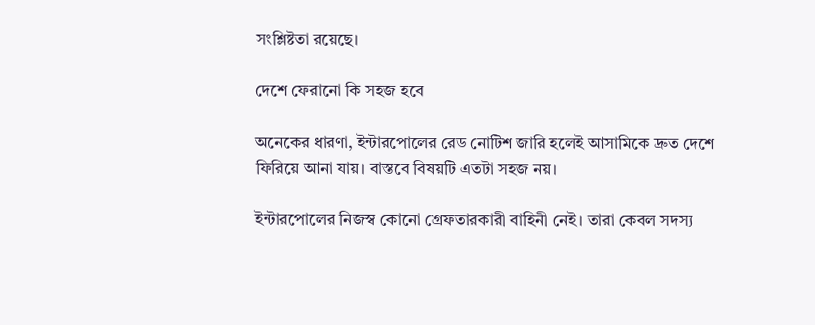সংশ্লিষ্টতা রয়েছে।

দেশে ফেরানো কি সহজ হবে

অনেকের ধারণা, ইন্টারপোলের রেড নোটিশ জারি হলেই আসামিকে দ্রুত দেশে ফিরিয়ে আনা যায়। বাস্তবে বিষয়টি এতটা সহজ নয়।

ইন্টারপোলের নিজস্ব কোনো গ্রেফতারকারী বাহিনী নেই। তারা কেবল সদস্য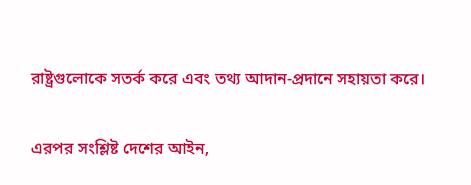রাষ্ট্রগুলোকে সতর্ক করে এবং তথ্য আদান-প্রদানে সহায়তা করে।

এরপর সংশ্লিষ্ট দেশের আইন,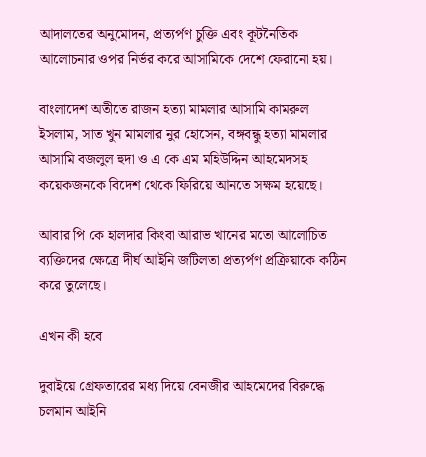আদালতের অনুমোদন, প্রত্যর্পণ চুক্তি এবং কূটনৈতিক আলোচনার ওপর নির্ভর করে আসামিকে দেশে ফেরানো হয়।

বাংলাদেশ অতীতে রাজন হত্যা মামলার আসামি কামরুল ইসলাম, সাত খুন মামলার নুর হোসেন, বঙ্গবন্ধু হত্যা মামলার আসামি বজলুল হুদা ও এ কে এম মহিউদ্দিন আহমেদসহ কয়েকজনকে বিদেশ থেকে ফিরিয়ে আনতে সক্ষম হয়েছে।

আবার পি কে হালদার কিংবা আরাভ খানের মতো আলোচিত ব্যক্তিদের ক্ষেত্রে দীর্ঘ আইনি জটিলতা প্রত্যর্পণ প্রক্রিয়াকে কঠিন করে তুলেছে।

এখন কী হবে

দুবাইয়ে গ্রেফতারের মধ্য দিয়ে বেনজীর আহমেদের বিরুদ্ধে চলমান আইনি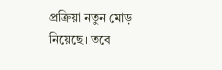প্রক্রিয়া নতুন মোড় নিয়েছে। তবে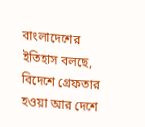বাংলাদেশের ইতিহাস বলছে, বিদেশে গ্রেফতার হওয়া আর দেশে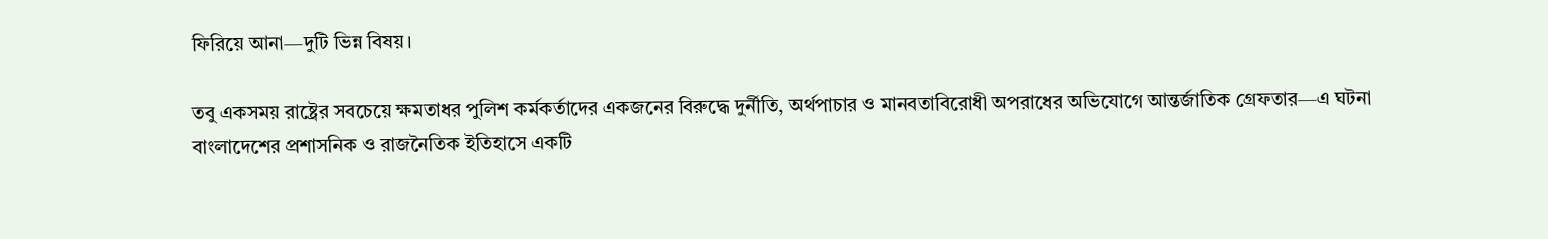ফিরিয়ে আনা—দুটি ভিন্ন বিষয়।

তবু একসময় রাষ্ট্রের সবচেয়ে ক্ষমতাধর পুলিশ কর্মকর্তাদের একজনের বিরুদ্ধে দুর্নীতি, অর্থপাচার ও মানবতাবিরোধী অপরাধের অভিযোগে আন্তর্জাতিক গ্রেফতার—এ ঘটনা বাংলাদেশের প্রশাসনিক ও রাজনৈতিক ইতিহাসে একটি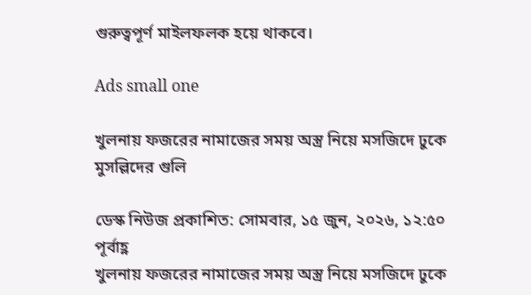গুরুত্বপূর্ণ মাইলফলক হয়ে থাকবে।

Ads small one

খুলনায় ফজরের নামাজের সময় অস্ত্র নিয়ে মসজিদে ঢুকে মুসল্লিদের গুলি

ডেস্ক নিউজ প্রকাশিত: সোমবার, ১৫ জুন, ২০২৬, ১২:৫০ পূর্বাহ্ণ
খুলনায় ফজরের নামাজের সময় অস্ত্র নিয়ে মসজিদে ঢুকে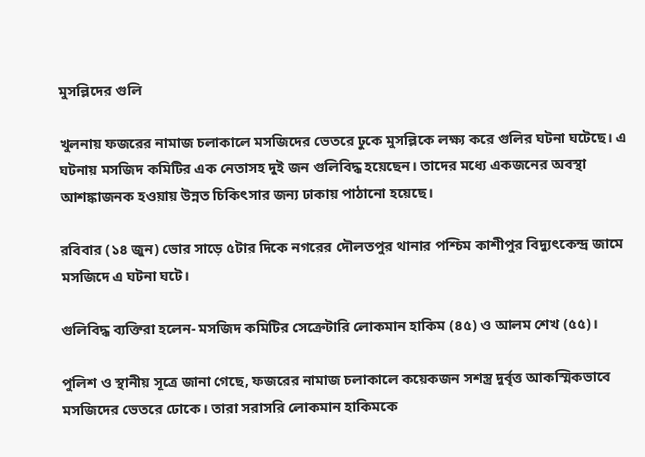মুসল্লিদের গুলি

খুলনায় ফজরের নামাজ চলাকালে মসজিদের ভেতরে ঢুকে মুসল্লিকে লক্ষ্য করে গুলির ঘটনা ঘটেছে। এ ঘটনায় মসজিদ কমিটির এক নেতাসহ দুই জন গুলিবিদ্ধ হয়েছেন। তাদের মধ্যে একজনের অবস্থা আশঙ্কাজনক হওয়ায় উন্নত চিকিৎসার জন্য ঢাকায় পাঠানো হয়েছে।

রবিবার (১৪ জুন) ভোর সাড়ে ৫টার দিকে নগরের দৌলতপুর থানার পশ্চিম কাশীপুর বিদ্যুৎকেন্দ্র জামে মসজিদে এ ঘটনা ঘটে।

গুলিবিদ্ধ ব্যক্তিরা হলেন- মসজিদ কমিটির সেক্রেটারি লোকমান হাকিম (৪৫) ও আলম শেখ (৫৫)।

পুলিশ ও স্থানীয় সূত্রে জানা গেছে, ফজরের নামাজ চলাকালে কয়েকজন সশস্ত্র দুর্বৃত্ত আকস্মিকভাবে মসজিদের ভেতরে ঢোকে। তারা সরাসরি লোকমান হাকিমকে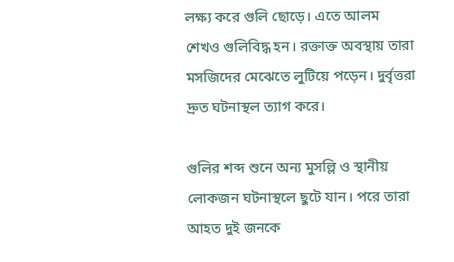লক্ষ্য করে গুলি ছোড়ে। এতে আলম শেখও গুলিবিদ্ধ হন। রক্তাক্ত অবস্থায় তারা মসজিদের মেঝেতে লুটিয়ে পড়েন। দুর্বৃত্তরা দ্রুত ঘটনাস্থল ত্যাগ করে।

গুলির শব্দ শুনে অন্য মুসল্লি ও স্থানীয় লোকজন ঘটনাস্থলে ছুটে যান। পরে তারা আহত দুই জনকে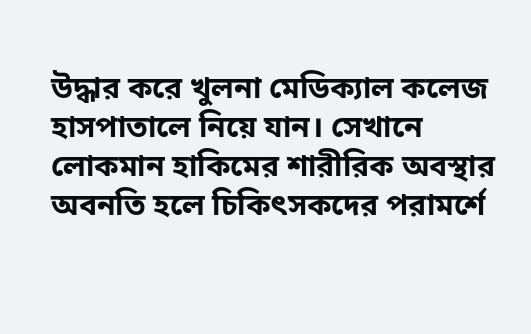উদ্ধার করে খুলনা মেডিক্যাল কলেজ হাসপাতালে নিয়ে যান। সেখানে লোকমান হাকিমের শারীরিক অবস্থার অবনতি হলে চিকিৎসকদের পরামর্শে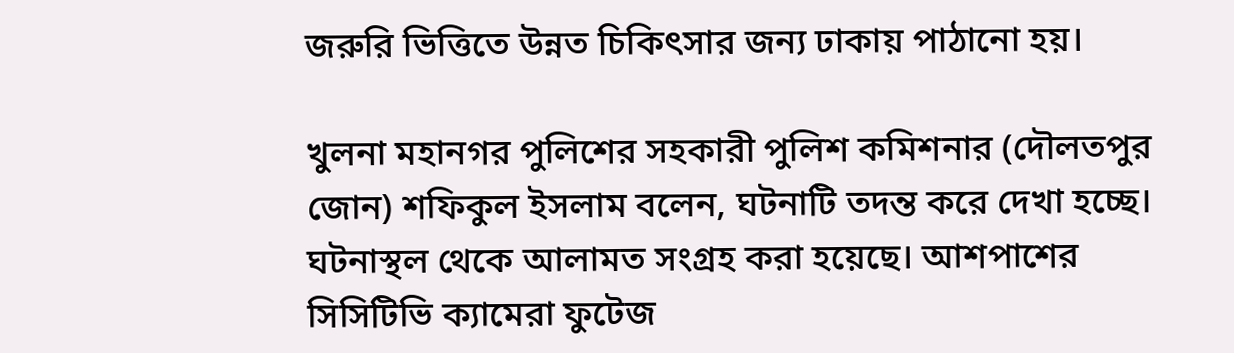জরুরি ভিত্তিতে উন্নত চিকিৎসার জন্য ঢাকায় পাঠানো হয়।

খুলনা মহানগর পুলিশের সহকারী পুলিশ কমিশনার (দৌলতপুর জোন) শফিকুল ইসলাম বলেন, ঘটনাটি তদন্ত করে দেখা হচ্ছে। ঘটনাস্থল থেকে আলামত সংগ্রহ করা হয়েছে। আশপাশের সিসিটিভি ক্যামেরা ফুটেজ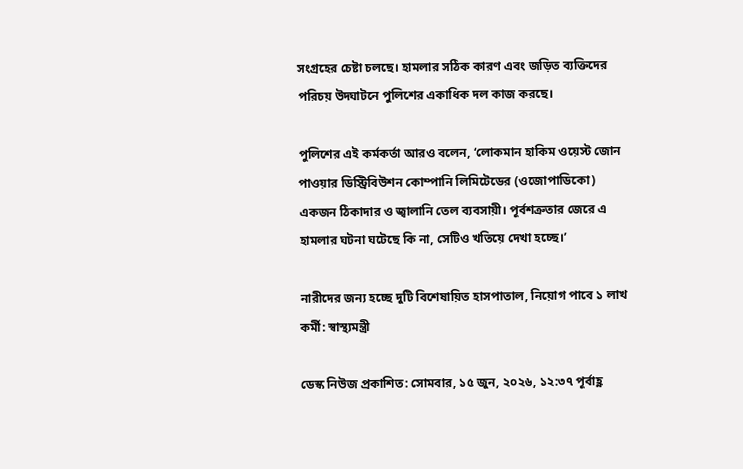সংগ্রহের চেষ্টা চলছে। হামলার সঠিক কারণ এবং জড়িত ব্যক্তিদের পরিচয় উদ্ঘাটনে পুলিশের একাধিক দল কাজ করছে।

পুলিশের এই কর্মকর্তা আরও বলেন, ‘লোকমান হাকিম ওয়েস্ট জোন পাওয়ার ডিস্ট্রিবিউশন কোম্পানি লিমিটেডের (ওজোপাডিকো) একজন ঠিকাদার ও জ্বালানি তেল ব্যবসায়ী। পূর্বশত্রুতার জেরে এ হামলার ঘটনা ঘটেছে কি না, সেটিও খতিয়ে দেখা হচ্ছে।’

নারীদের জন্য হচ্ছে দুটি বিশেষায়িত হাসপাতাল, নিয়োগ পাবে ১ লাখ কর্মী: স্বাস্থ্যমন্ত্রী

ডেস্ক নিউজ প্রকাশিত: সোমবার, ১৫ জুন, ২০২৬, ১২:৩৭ পূর্বাহ্ণ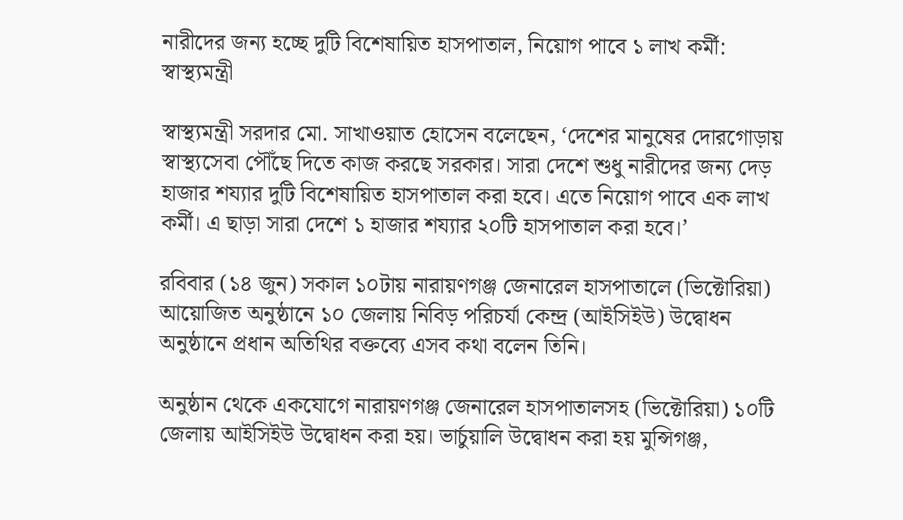নারীদের জন্য হচ্ছে দুটি বিশেষায়িত হাসপাতাল, নিয়োগ পাবে ১ লাখ কর্মী: স্বাস্থ্যমন্ত্রী

স্বাস্থ্যমন্ত্রী সরদার মো. সাখাওয়াত হোসেন বলেছেন, ‘দেশের মানুষের দোরগোড়ায় স্বাস্থ্যসেবা পৌঁছে দিতে কাজ করছে সরকার। সারা দেশে শুধু নারীদের জন্য দেড় হাজার শয্যার দুটি বিশেষায়িত হাসপাতাল করা হবে। এতে নিয়োগ পাবে এক লাখ কর্মী। এ ছাড়া সারা দেশে ১ হাজার শয্যার ২০টি হাসপাতাল করা হবে।’

রবিবার (১৪ জুন) সকাল ১০টায় নারায়ণগঞ্জ জেনারেল হাসপাতালে (ভিক্টোরিয়া) আয়োজিত অনুষ্ঠানে ১০ জেলায় নিবিড় পরিচর্যা কেন্দ্র (আইসিইউ) উদ্বোধন অনুষ্ঠানে প্রধান অতিথির বক্তব্যে এসব কথা বলেন তিনি।

অনুষ্ঠান থেকে একযোগে নারায়ণগঞ্জ জেনারেল হাসপাতালসহ (ভিক্টোরিয়া) ১০টি জেলায় আইসিইউ উদ্বোধন করা হয়। ভার্চুয়ালি উদ্বোধন করা হয় মুন্সিগঞ্জ,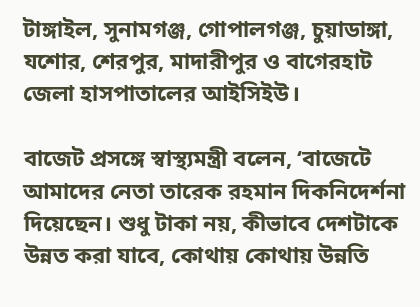টাঙ্গাইল, সুনামগঞ্জ, গোপালগঞ্জ, চুয়াডাঙ্গা, যশোর, শেরপুর, মাদারীপুর ও বাগেরহাট জেলা হাসপাতালের আইসিইউ।

বাজেট প্রসঙ্গে স্বাস্থ্যমন্ত্রী বলেন, ‘বাজেটে আমাদের নেতা তারেক রহমান দিকনিদের্শনা দিয়েছেন। শুধু টাকা নয়, কীভাবে দেশটাকে উন্নত করা যাবে, কোথায় কোথায় উন্নতি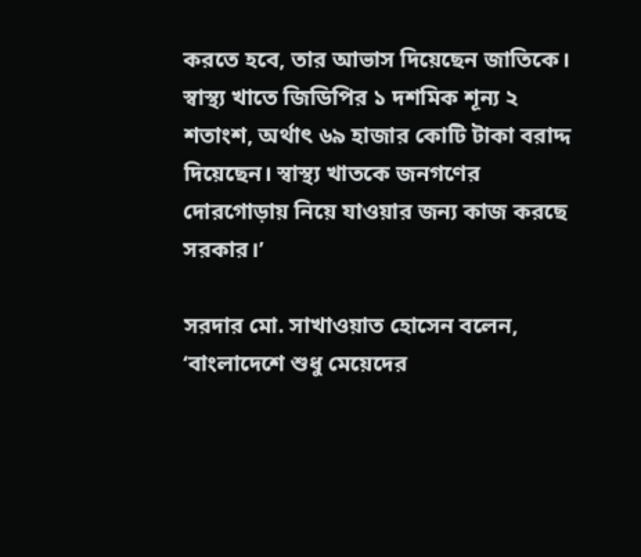করতে হবে, তার আভাস দিয়েছেন জাতিকে। স্বাস্থ্য খাতে জিডিপির ১ দশমিক শূন্য ২ শতাংশ, অর্থাৎ ৬৯ হাজার কোটি টাকা বরাদ্দ দিয়েছেন। স্বাস্থ্য খাতকে জনগণের দোরগোড়ায় নিয়ে যাওয়ার জন্য কাজ করছে সরকার।’

সরদার মো. সাখাওয়াত হোসেন বলেন, ‘বাংলাদেশে শুধু মেয়েদের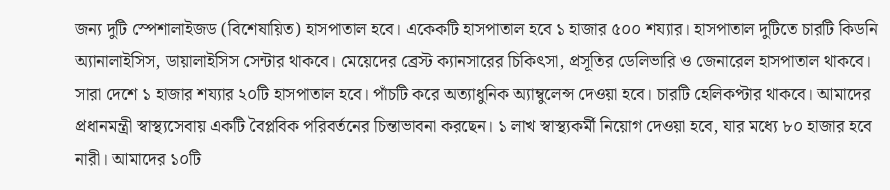জন্য দুটি স্পেশালাইজড (বিশেষায়িত) হাসপাতাল হবে। একেকটি হাসপাতাল হবে ১ হাজার ৫০০ শয্যার। হাসপাতাল দুটিতে চারটি কিডনি অ্যানালাইসিস, ডায়ালাইসিস সেন্টার থাকবে। মেয়েদের ব্রেস্ট ক্যানসারের চিকিৎসা, প্রসূতির ডেলিভারি ও জেনারেল হাসপাতাল থাকবে। সারা দেশে ১ হাজার শয্যার ২০টি হাসপাতাল হবে। পাঁচটি করে অত্যাধুনিক অ্যাম্বুলেন্স দেওয়া হবে। চারটি হেলিকপ্টার থাকবে। আমাদের প্রধানমন্ত্রী স্বাস্থ্যসেবায় একটি বৈপ্লবিক পরিবর্তনের চিন্তাভাবনা করছেন। ১ লাখ স্বাস্থ্যকর্মী নিয়োগ দেওয়া হবে, যার মধ্যে ৮০ হাজার হবে নারী। আমাদের ১০টি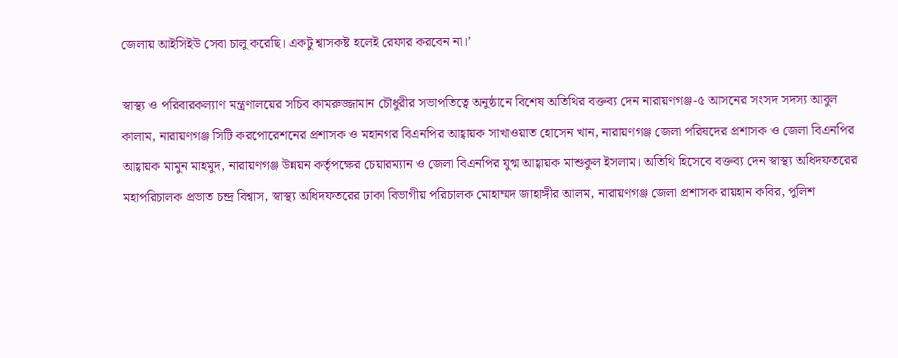জেলায় আইসিইউ সেবা চালু করেছি। একটু শ্বাসকষ্ট হলেই রেফার করবেন না।’

স্বাস্থ্য ও পরিবারকল্যাণ মন্ত্রণালয়ের সচিব কামরুজ্জামান চৌধুরীর সভাপতিত্বে অনুষ্ঠানে বিশেষ অতিথির বক্তব্য দেন নারায়ণগঞ্জ-৫ আসনের সংসদ সদস্য আবুল কালাম, নারায়ণগঞ্জ সিটি করপোরেশনের প্রশাসক ও মহানগর বিএনপির আহ্বায়ক সাখাওয়াত হোসেন খান, নারায়ণগঞ্জ জেলা পরিষদের প্রশাসক ও জেলা বিএনপির আহ্বায়ক মামুন মাহমুদ, নারায়ণগঞ্জ উন্নয়ন কর্তৃপক্ষের চেয়ারম্যান ও জেলা বিএনপির যুগ্ম আহ্বায়ক মাশুকুল ইসলাম। অতিথি হিসেবে বক্তব্য দেন স্বাস্থ্য অধিদফতরের মহাপরিচালক প্রভাত চন্দ্র বিশ্বাস, স্বাস্থ্য অধিদফতরের ঢাকা বিভাগীয় পরিচালক মোহাম্মদ জাহাঙ্গীর আলম, নারায়ণগঞ্জ জেলা প্রশাসক রায়হান কবির, পুলিশ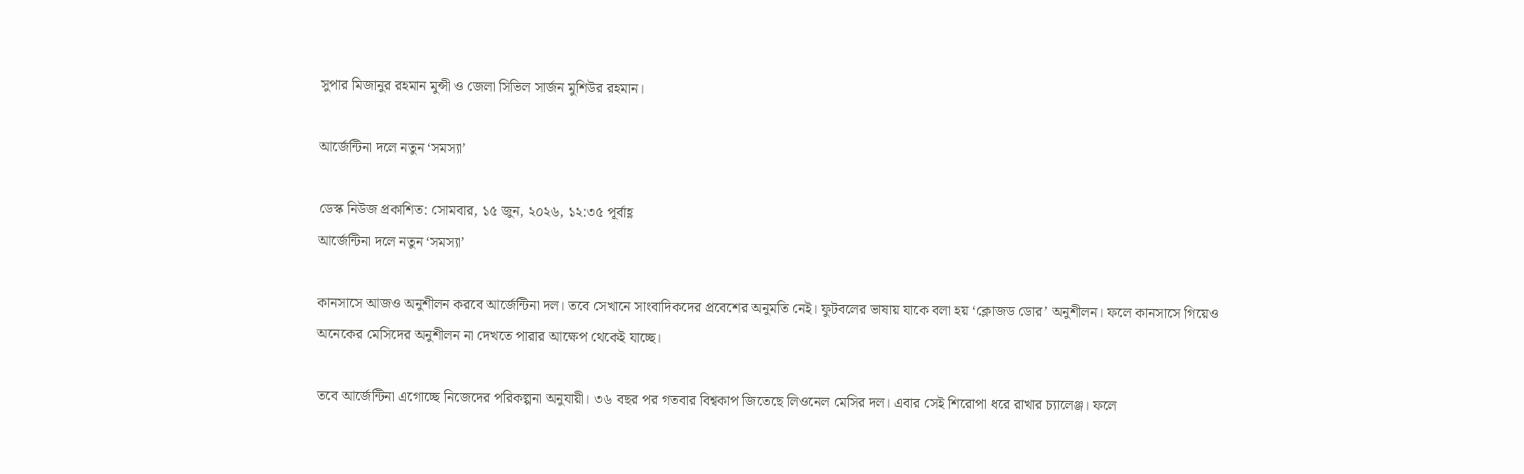সুপার মিজানুর রহমান মুন্সী ও জেলা সিভিল সার্জন মুশিউর রহমান।

আর্জেন্টিনা দলে নতুন ‘সমস্যা’

ডেস্ক নিউজ প্রকাশিত: সোমবার, ১৫ জুন, ২০২৬, ১২:৩৫ পূর্বাহ্ণ
আর্জেন্টিনা দলে নতুন ‘সমস্যা’

কানসাসে আজও অনুশীলন করবে আর্জেন্টিনা দল। তবে সেখানে সাংবাদিকদের প্রবেশের অনুমতি নেই। ফুটবলের ভাষায় যাকে বলা হয় ‘ক্লোজড ডোর’ অনুশীলন। ফলে কানসাসে গিয়েও অনেকের মেসিদের অনুশীলন না দেখতে পারার আক্ষেপ থেকেই যাচ্ছে।

তবে আর্জেন্টিনা এগোচ্ছে নিজেদের পরিকল্পনা অনুযায়ী। ৩৬ বছর পর গতবার বিশ্বকাপ জিতেছে লিওনেল মেসির দল। এবার সেই শিরোপা ধরে রাখার চ্যালেঞ্জ। ফলে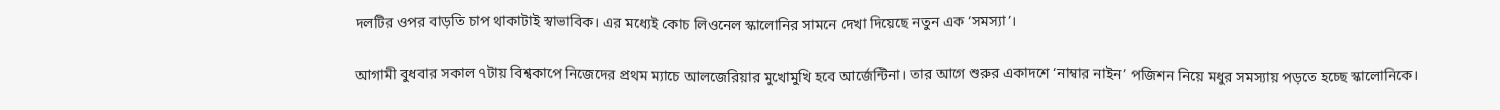দলটির ওপর বাড়তি চাপ থাকাটাই স্বাভাবিক। এর মধ্যেই কোচ লিওনেল স্কালোনির সামনে দেখা দিয়েছে নতুন এক ‘সমস্যা’।

আগামী বুধবার সকাল ৭টায় বিশ্বকাপে নিজেদের প্রথম ম্যাচে আলজেরিয়ার মুখোমুখি হবে আর্জেন্টিনা। তার আগে শুরুর একাদশে ‘নাম্বার নাইন’ পজিশন নিয়ে মধুর সমস্যায় পড়তে হচ্ছে স্কালোনিকে।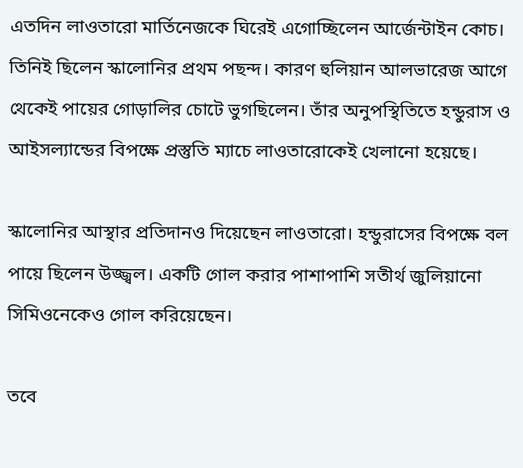এতদিন লাওতারো মার্তিনেজকে ঘিরেই এগোচ্ছিলেন আর্জেন্টাইন কোচ। তিনিই ছিলেন স্কালোনির প্রথম পছন্দ। কারণ হুলিয়ান আলভারেজ আগে থেকেই পায়ের গোড়ালির চোটে ভুগছিলেন। তাঁর অনুপস্থিতিতে হন্ডুরাস ও আইসল্যান্ডের বিপক্ষে প্রস্তুতি ম্যাচে লাওতারোকেই খেলানো হয়েছে।

স্কালোনির আস্থার প্রতিদানও দিয়েছেন লাওতারো। হন্ডুরাসের বিপক্ষে বল পায়ে ছিলেন উজ্জ্বল। একটি গোল করার পাশাপাশি সতীর্থ জুলিয়ানো সিমিওনেকেও গোল করিয়েছেন।

তবে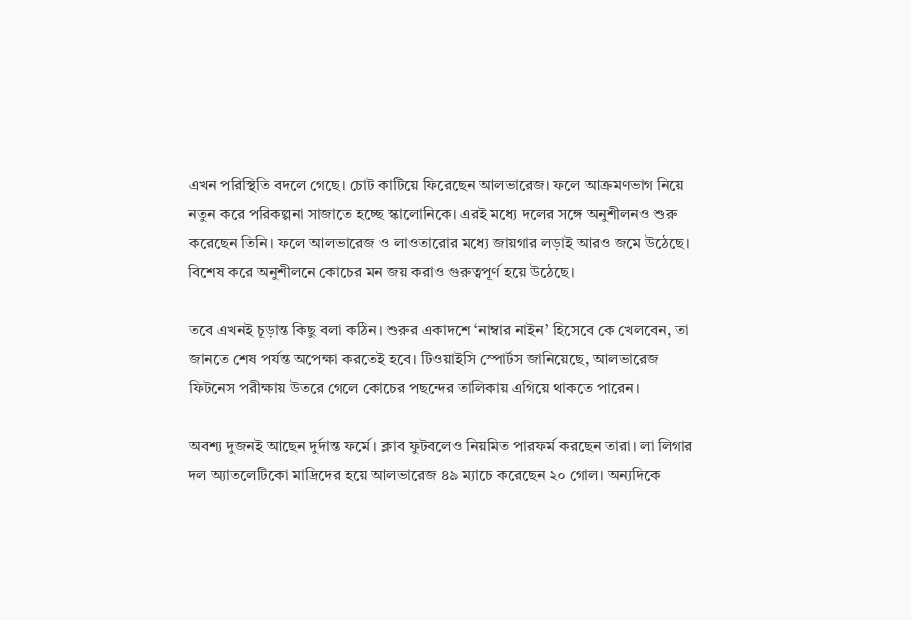এখন পরিস্থিতি বদলে গেছে। চোট কাটিয়ে ফিরেছেন আলভারেজ। ফলে আক্রমণভাগ নিয়ে নতুন করে পরিকল্পনা সাজাতে হচ্ছে স্কালোনিকে। এরই মধ্যে দলের সঙ্গে অনুশীলনও শুরু করেছেন তিনি। ফলে আলভারেজ ও লাওতারোর মধ্যে জায়গার লড়াই আরও জমে উঠেছে। বিশেষ করে অনুশীলনে কোচের মন জয় করাও গুরুত্বপূর্ণ হয়ে উঠেছে।

তবে এখনই চূড়ান্ত কিছু বলা কঠিন। শুরুর একাদশে ‘নাম্বার নাইন’ হিসেবে কে খেলবেন, তা জানতে শেষ পর্যন্ত অপেক্ষা করতেই হবে। টিওয়াইসি স্পোর্টস জানিয়েছে, আলভারেজ ফিটনেস পরীক্ষায় উতরে গেলে কোচের পছন্দের তালিকায় এগিয়ে থাকতে পারেন।

অবশ্য দুজনই আছেন দুর্দান্ত ফর্মে। ক্লাব ফুটবলেও নিয়মিত পারফর্ম করছেন তারা। লা লিগার দল অ্যাতলেটিকো মাদ্রিদের হয়ে আলভারেজ ৪৯ ম্যাচে করেছেন ২০ গোল। অন্যদিকে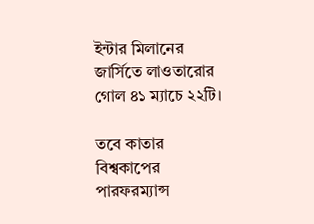ইন্টার মিলানের জার্সিতে লাওতারোর গোল ৪১ ম্যাচে ২২টি।

তবে কাতার বিশ্বকাপের পারফরম্যান্স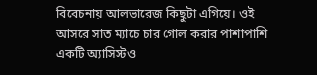বিবেচনায় আলভারেজ কিছুটা এগিয়ে। ওই আসরে সাত ম্যাচে চার গোল করার পাশাপাশি একটি অ্যাসিস্টও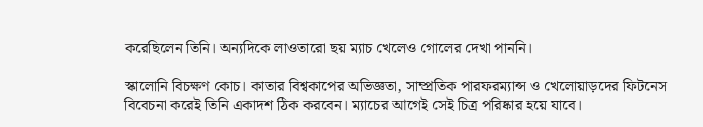করেছিলেন তিনি। অন্যদিকে লাওতারো ছয় ম্যাচ খেলেও গোলের দেখা পাননি।

স্কালোনি বিচক্ষণ কোচ। কাতার বিশ্বকাপের অভিজ্ঞতা, সাম্প্রতিক পারফরম্যান্স ও খেলোয়াড়দের ফিটনেস বিবেচনা করেই তিনি একাদশ ঠিক করবেন। ম্যাচের আগেই সেই চিত্র পরিষ্কার হয়ে যাবে।